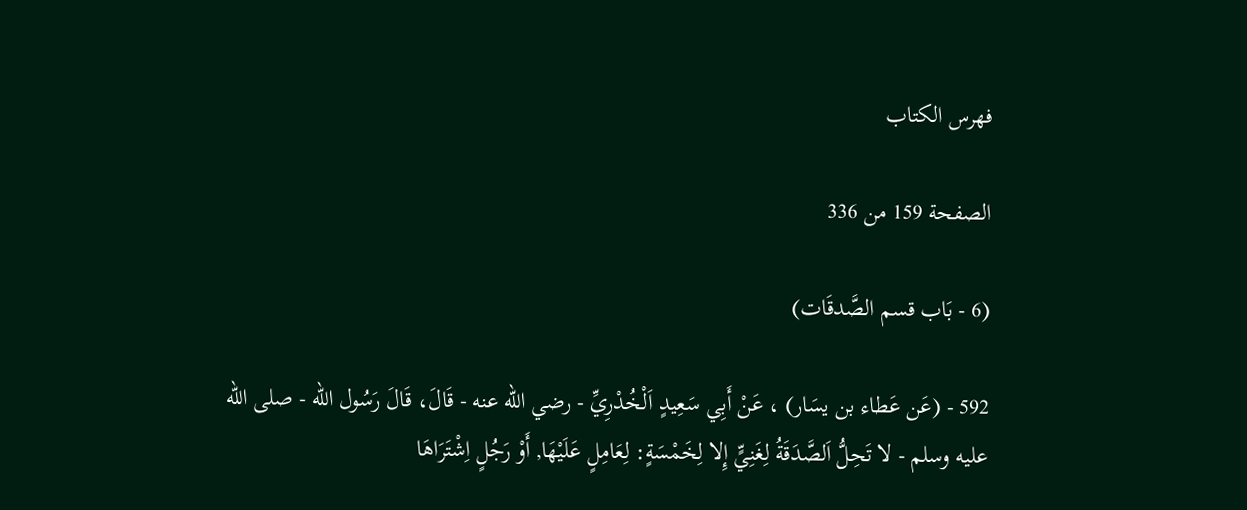فهرس الكتاب

الصفحة 159 من 336

(6 - بَاب قسم الصَّدقَات)

592 - (عَن عَطاء بن يسَار) ، عَنْ أَبِي سَعِيدٍ اَلْخُدْرِيِّ - رضي الله عنه - قَالَ، قَالَ رَسُول الله - صلى الله عليه وسلم - لا تَحِلُّ اَلصَّدَقَةُ لِغَنِيٍّ إِلا لِخَمْسَةٍ: لِعَامِلٍ عَلَيْهَا, أَوْ رَجُلٍ اِشْتَرَاهَا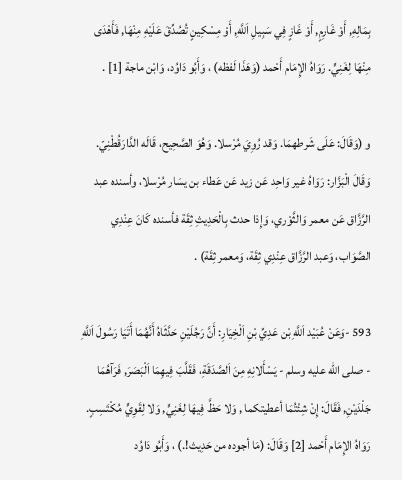بِمَالِهِ, أَوْ غَارِمٍ, أَوْ غَازٍ فِي سَبِيلِ اَللَّهِ, أَوْ مِسْكِينٍ تُصُدِّقَ عَلَيْهِ مِنْهَا, فَأَهْدَى مِنْهَا لِغَنِيٍّ. رَوَاهُ الإِمَام أَحْمد (وَهَذَا لَفظه) ، وَأَبُو دَاوُد، وَابْن ماجة [1] .

و (وَقَالَ: عَلَى شَرطهمَا. وَقد رُوِيَ مُرْسلا. وَهُوَ الصَّحِيح، قَالَه الدَّارَقُطْنِيّ. وَقَالَ الْبَزَّار: رَوَاهُ غير وَاحِد عَن زيد عَن عَطاء بن يسَار مُرْسلا، وأسنده عبد الرَّزَّاق عَن معمر وَالثَّوْري، وَإِذا حدث بِالْحَدِيثِ ثِقَة فأسنده كَانَ عِنْدِي الصَّوَاب، وَعبد الرَّزَّاق عِنْدِي ثِقَة، وَمعمر ثِقَة) .

593 -وَعَنْ عُبَيْد اَللَّهِ بْن عَدِيِّ بْنِ اَلْخِيَارِ: أَنَّ رَجُلَيْنِ حَدَّثَاهُ أَنَّهُمَا أَتَيَا رَسُولَ اَللَّهِ - صلى الله عليه وسلم - يَسْأَلانِهِ مِنَ اَلصَّدَقَةِ، فَقَلَّبَ فِيهِمَا اَلْبَصَرَ, فَرَآهُمَا جَلْدَيْنِ, فَقَالَ: إِنْ شِئْتُمَا أعطيتكما , وَلا حَظَّ فِيهَا لِغَنِيٍّ, وَلا لِقَوِيٍّ مُكْتَسِبٍ. رَوَاهُ الإِمَام أَحْمد [2] وَقَالَ: (مَا أجوده من حَدِيث!.) ، وَأَبُو دَاوُد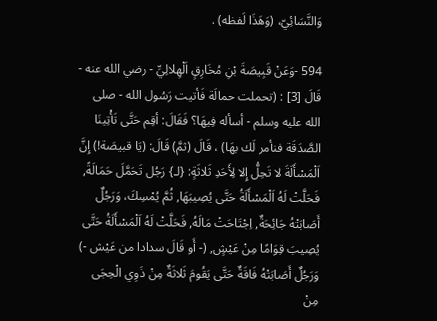وَالنَّسَائِيّ، (وَهَذَا لَفظه) .

594 -وَعَنْ قَبِيصَةَ بْنِ مُخَارِقٍ اَلْهِلالِيِّ - رضي الله عنه - قَالَ [3] : (تحملت حمالَة فَأتيت رَسُول الله - صلى الله عليه وسلم - أسأله فِيهَا؟ فَقَالَ: أقِم حَتَّى تَأْتِينَا الصَّدَقَة فنأمر لَك بهَا) ، قَالَ (ثمَّ) قَالَ: (يَا قبيصَة!) إِنَّ اَلْمَسْأَلَةَ لا تَحِلُّ إِلا لِأَحَدِ ثَلاثَةٍ: {لـ} رَجُل تَحَمَّلَ حَمَالَةً, فَحَلَّتْ لَهُ اَلْمَسْأَلَةُ حَتَّى يُصِيبَهَا, ثُمَّ يُمْسِكَ، وَرَجُلٌ أَصَابَتْهُ جَائِحَةٌ, اِجْتَاحَتْ مَالَهُ, فَحَلَّتْ لَهُ اَلْمَسْأَلَةُ حَتَّى يُصِيبَ قِوَامًا مِنْ عَيْشٍ, (- أَو قَالَ سدادا من عَيْش -) وَرَجُلٌ أَصَابَتْهُ فَاقَةٌ حَتَّى يَقُومَ ثَلاثَةٌ مِنْ ذَوِي الْحِجَى مِنْ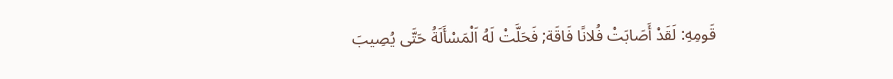قَومِهِ: لَقَدْ أَصَابَتْ فُلانًا فَاقَة; فَحَلَّتْ لَهُ اَلْمَسْأَلَةُ حَتَّى يُصِيبَ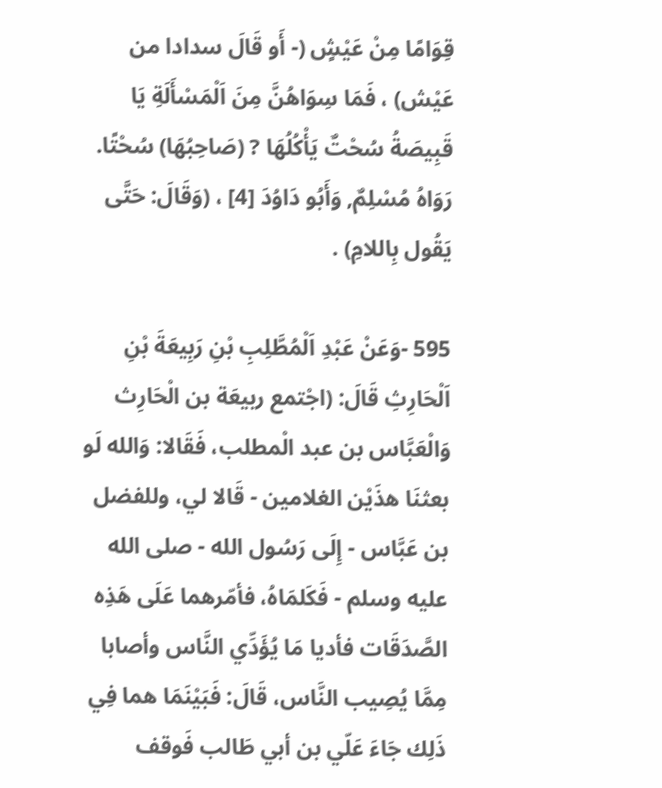قِوَامًا مِنْ عَيْشٍ (- أَو قَالَ سدادا من عَيْش) ، فَمَا سِوَاهُنَّ مِنَ اَلْمَسْأَلَةِ يَا قَبِيصَةُ سُحْتٌ يَأْكُلُهَا ? (صَاحِبُهَا) سُحْتًا. رَوَاهُ مُسْلِمٌ, وَأَبُو دَاوُدَ [4] ، (وَقَالَ: حَتَّى يَقُول بِاللامِ) .

595 -وَعَنْ عَبْدِ اَلْمُطَّلِبِ بْنِ رَبِيعَةَ بْنِ اَلْحَارِثِ قَالَ: (اجْتمع ربيعَة بن الْحَارِث وَالْعَبَّاس بن عبد الْمطلب، فَقَالا: وَالله لَو بعثنَا هذَيْن الغلامين - قَالا لي، وللفضل بن عَبَّاس - إِلَى رَسُول الله - صلى الله عليه وسلم - فَكَلمَاهُ، فأمّرهما عَلَى هَذِه الصَّدَقَات فأديا مَا يُؤَدِّي النَّاس وأصابا مِمَّا يُصِيب النَّاس، قَالَ: فَبَيْنَمَا هما فِي ذَلِك جَاءَ عَلّي بن أبي طَالب فَوقف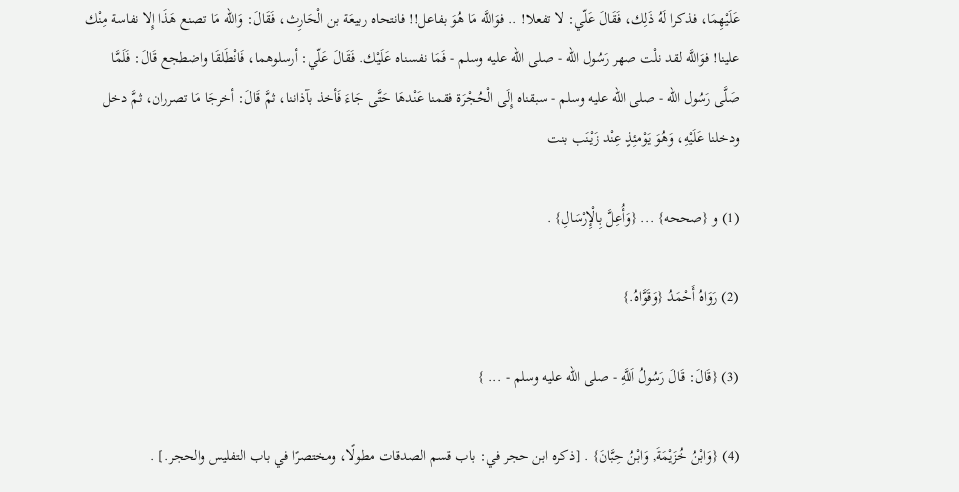عَلَيْهِمَا، فذكرا لَهُ ذَلِك، فَقَالَ عَلّي: لا تفعلا! .. فوَاللَّه مَا هُوَ بفاعل!! فانتحاه ربيعَة بن الْحَارِث، فَقَالَ: وَالله مَا تصنع هَذَا إِلا نفاسة مِنْك علينا! فوَاللَّه لقد نلْت صهر رَسُول الله - صلى الله عليه وسلم - فَمَا نفسناه عَلَيْك. فَقَالَ عَلّي: أرسلوهما، فَانْطَلقَا واضطجع قَالَ: فَلَمَّا صَلَّى رَسُول الله - صلى الله عليه وسلم - سبقناه إِلَى الْحُجْرَة فقمنا عَنْدهَا حَتَّى جَاءَ فَأخذ بآذاننا، ثمَّ قَالَ: أخرجَا مَا تصرران، ثمَّ دخل ودخلنا عَلَيْهِ، وَهُوَ يَوْمئِذٍ عِنْد زَيْنَب بنت

(1) و {صححه} ... {وَأُعِلَّ بِالْإِرْسَالِ} .

(2) رَوَاهُ أَحْمَدُ {وَقَوَّاهُ.}

(3) {قَالَ: قَالَ رَسُولُ اَللَّهِ - صلى الله عليه وسلم - ... }

(4) {وَابْنُ خُزَيْمَةَ, وَابْنُ حِبَّانَ} . [ذكره ابن حجر في: باب قسم الصدقات مطولًا، ومختصرًا في باب التفليس والحجر.] .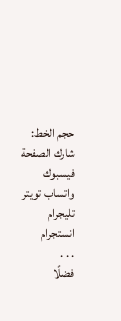حجم الخط:
شارك الصفحة
فيسبوك واتساب تويتر تليجرام انستجرام
. . .
فضلًا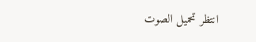انتظر تحميل الصوت